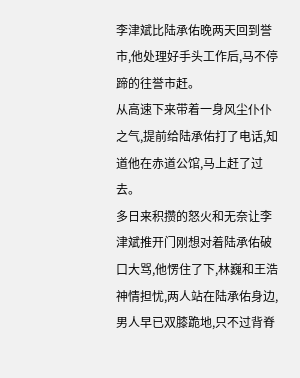李津斌比陆承佑晚两天回到誉市,他处理好手头工作后,马不停蹄的往誉市赶。
从高速下来带着一身风尘仆仆之气,提前给陆承佑打了电话,知道他在赤道公馆,马上赶了过去。
多日来积攒的怒火和无奈让李津斌推开门刚想对着陆承佑破口大骂,他愣住了下,林巍和王浩神情担忧,两人站在陆承佑身边,男人早已双膝跪地,只不过背脊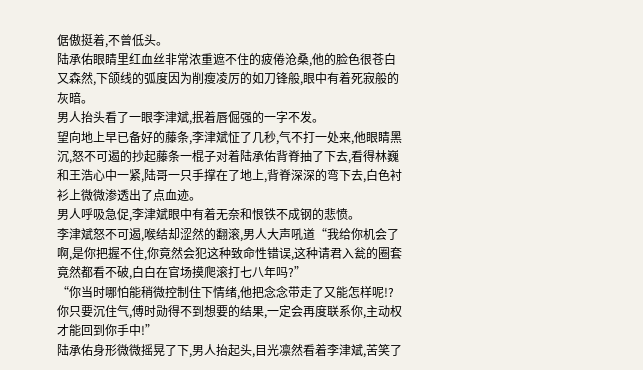倨傲挺着,不曾低头。
陆承佑眼睛里红血丝非常浓重遮不住的疲倦沧桑,他的脸色很苍白又森然,下颌线的弧度因为削瘦凌厉的如刀锋般,眼中有着死寂般的灰暗。
男人抬头看了一眼李津斌,抿着唇倔强的一字不发。
望向地上早已备好的藤条,李津斌怔了几秒,气不打一处来,他眼睛黑沉,怒不可遏的抄起藤条一棍子对着陆承佑背脊抽了下去,看得林巍和王浩心中一紧,陆哥一只手撑在了地上,背脊深深的弯下去,白色衬衫上微微渗透出了点血迹。
男人呼吸急促,李津斌眼中有着无奈和恨铁不成钢的悲愤。
李津斌怒不可遏,喉结却涩然的翻滚,男人大声吼道“我给你机会了啊,是你把握不住,你竟然会犯这种致命性错误,这种请君入瓮的圈套竟然都看不破,白白在官场摸爬滚打七八年吗?”
“你当时哪怕能稍微控制住下情绪,他把念念带走了又能怎样呢!?你只要沉住气,傅时勋得不到想要的结果,一定会再度联系你,主动权才能回到你手中!”
陆承佑身形微微摇晃了下,男人抬起头,目光凛然看着李津斌,苦笑了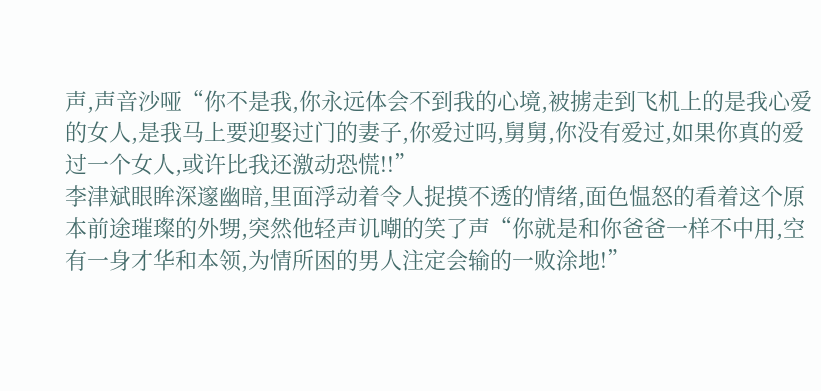声,声音沙哑“你不是我,你永远体会不到我的心境,被掳走到飞机上的是我心爱的女人,是我马上要迎娶过门的妻子,你爱过吗,舅舅,你没有爱过,如果你真的爱过一个女人,或许比我还激动恐慌!!”
李津斌眼眸深邃幽暗,里面浮动着令人捉摸不透的情绪,面色愠怒的看着这个原本前途璀璨的外甥,突然他轻声讥嘲的笑了声“你就是和你爸爸一样不中用,空有一身才华和本领,为情所困的男人注定会输的一败涂地!”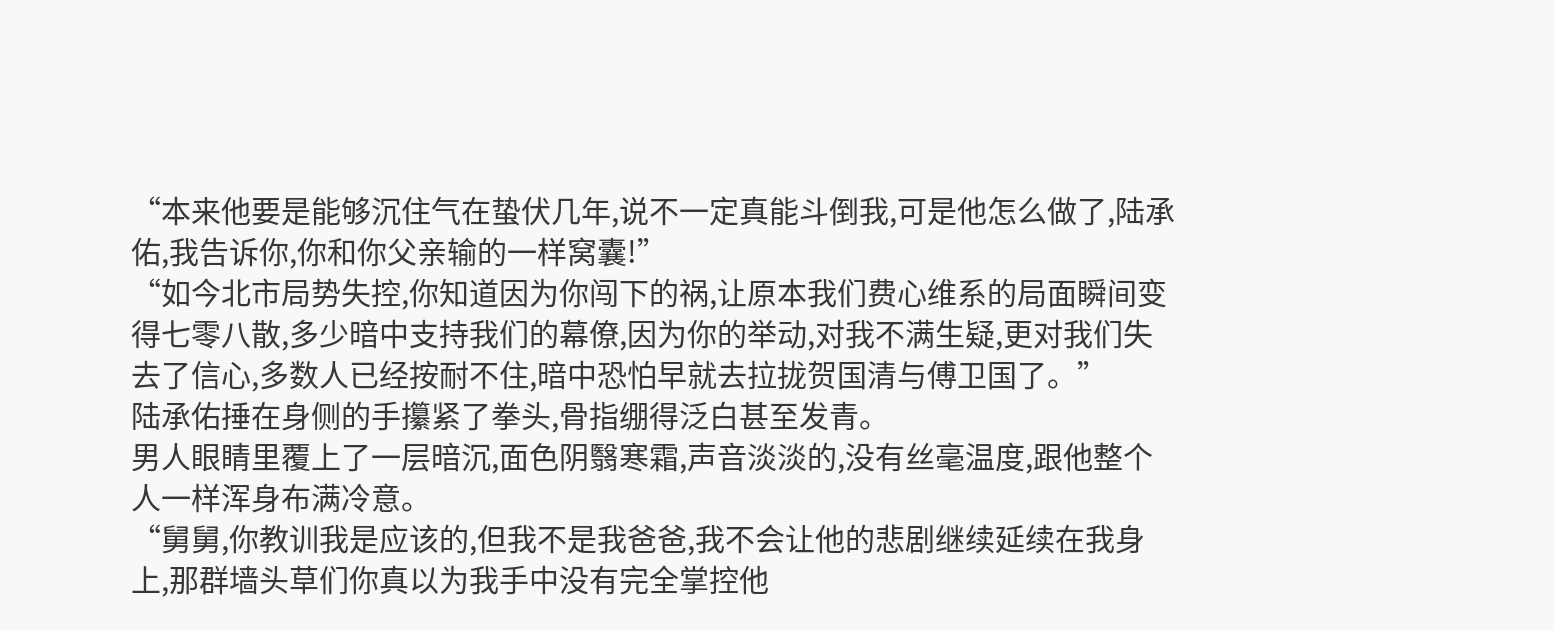“本来他要是能够沉住气在蛰伏几年,说不一定真能斗倒我,可是他怎么做了,陆承佑,我告诉你,你和你父亲输的一样窝囊!”
“如今北市局势失控,你知道因为你闯下的祸,让原本我们费心维系的局面瞬间变得七零八散,多少暗中支持我们的幕僚,因为你的举动,对我不满生疑,更对我们失去了信心,多数人已经按耐不住,暗中恐怕早就去拉拢贺国清与傅卫国了。”
陆承佑捶在身侧的手攥紧了拳头,骨指绷得泛白甚至发青。
男人眼睛里覆上了一层暗沉,面色阴翳寒霜,声音淡淡的,没有丝毫温度,跟他整个人一样浑身布满冷意。
“舅舅,你教训我是应该的,但我不是我爸爸,我不会让他的悲剧继续延续在我身上,那群墙头草们你真以为我手中没有完全掌控他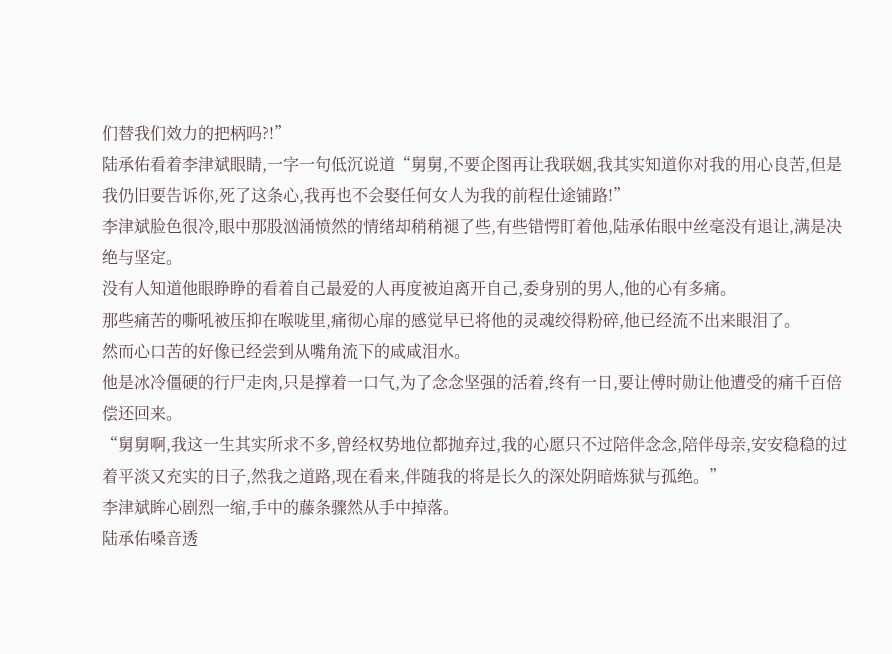们替我们效力的把柄吗?!”
陆承佑看着李津斌眼睛,一字一句低沉说道“舅舅,不要企图再让我联姻,我其实知道你对我的用心良苦,但是我仍旧要告诉你,死了这条心,我再也不会娶任何女人为我的前程仕途铺路!”
李津斌脸色很冷,眼中那股汹涌愤然的情绪却稍稍褪了些,有些错愕盯着他,陆承佑眼中丝毫没有退让,满是决绝与坚定。
没有人知道他眼睁睁的看着自己最爱的人再度被迫离开自己,委身别的男人,他的心有多痛。
那些痛苦的嘶吼被压抑在喉咙里,痛彻心扉的感觉早已将他的灵魂绞得粉碎,他已经流不出来眼泪了。
然而心口苦的好像已经尝到从嘴角流下的咸咸泪水。
他是冰冷僵硬的行尸走肉,只是撑着一口气,为了念念坚强的活着,终有一日,要让傅时勋让他遭受的痛千百倍偿还回来。
“舅舅啊,我这一生其实所求不多,曾经权势地位都抛弃过,我的心愿只不过陪伴念念,陪伴母亲,安安稳稳的过着平淡又充实的日子,然我之道路,现在看来,伴随我的将是长久的深处阴暗炼狱与孤绝。”
李津斌眸心剧烈一缩,手中的藤条骤然从手中掉落。
陆承佑嗓音透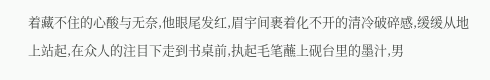着藏不住的心酸与无奈,他眼尾发红,眉宇间裹着化不开的清冷破碎感,缓缓从地上站起,在众人的注目下走到书桌前,执起毛笔蘸上砚台里的墨汁,男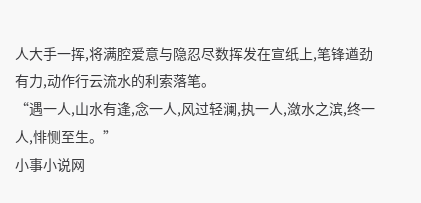人大手一挥,将满腔爱意与隐忍尽数挥发在宣纸上,笔锋遒劲有力,动作行云流水的利索落笔。
“遇一人,山水有逢,念一人,风过轻澜,执一人,潋水之滨,终一人,悱恻至生。”
小事小说网